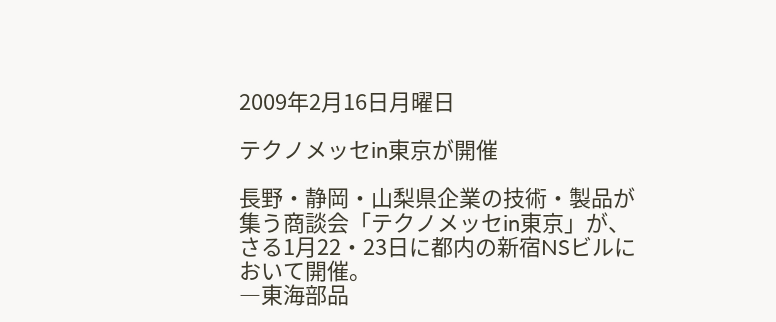2009年2月16日月曜日

テクノメッセin東京が開催

長野・静岡・山梨県企業の技術・製品が集う商談会「テクノメッセin東京」が、さる1月22・23日に都内の新宿NSビルにおいて開催。
―東海部品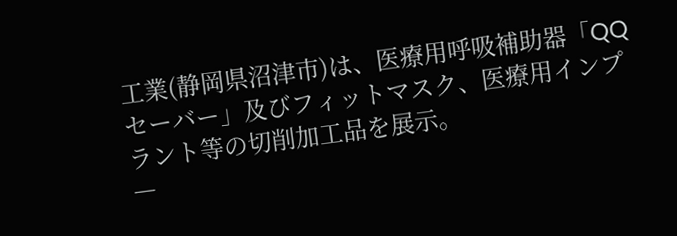工業(静岡県沼津市)は、医療用呼吸補助器「QQセーバー」及びフィットマスク、医療用インプラント等の切削加工品を展示。
―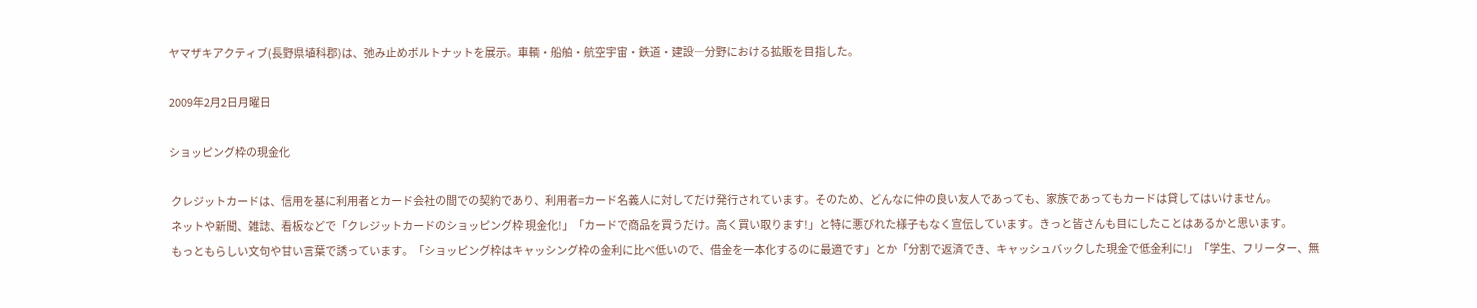ヤマザキアクティブ(長野県埴科郡)は、弛み止めボルトナットを展示。車輌・船舶・航空宇宙・鉄道・建設―分野における拡販を目指した。

2009年2月2日月曜日

ショッピング枠の現金化

 クレジットカードは、信用を基に利用者とカード会社の間での契約であり、利用者=カード名義人に対してだけ発行されています。そのため、どんなに仲の良い友人であっても、家族であってもカードは貸してはいけません。
 ネットや新聞、雑誌、看板などで「クレジットカードのショッピング枠 現金化!」「カードで商品を買うだけ。高く買い取ります!」と特に悪びれた様子もなく宣伝しています。きっと皆さんも目にしたことはあるかと思います。
 もっともらしい文句や甘い言葉で誘っています。「ショッピング枠はキャッシング枠の金利に比べ低いので、借金を一本化するのに最適です」とか「分割で返済でき、キャッシュバックした現金で低金利に!」「学生、フリーター、無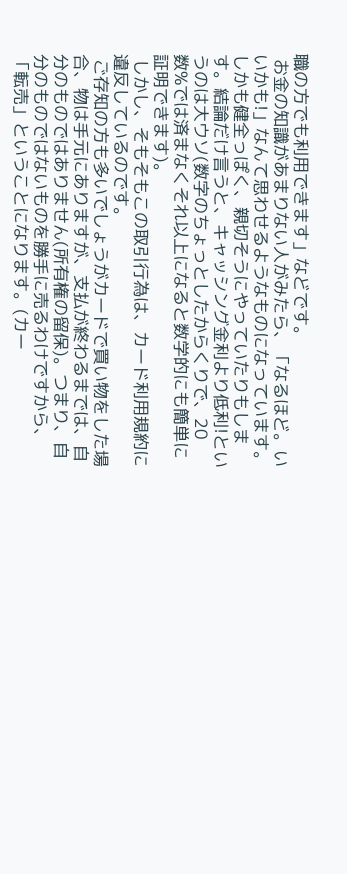職の方でも利用できます」などです。
 お金の知識があまりない人がみたら、「なるほど。いいかも!」なんて思わせるようなものになっています。しかも健全っぽく、親切そうにやっていたりもします。結論だけ言うと、キャッシング金利より低利!というのは大ウソ(数字のちょっとしたからくりで、20数%では済まなくそれ以上になると数学的にも簡単に証明できます)。
 しかし、そもそもこの取引行為は、カード利用規約に違反しているのです。
 ご存知の方も多いでしょうがカードで買い物をした場合、物は手元にありますが、支払が終わるまでは、自分のものではありません(所有権の留保)。つまり、自分のものではないものを勝手に売るわけですから、「転売」ということになります。(カー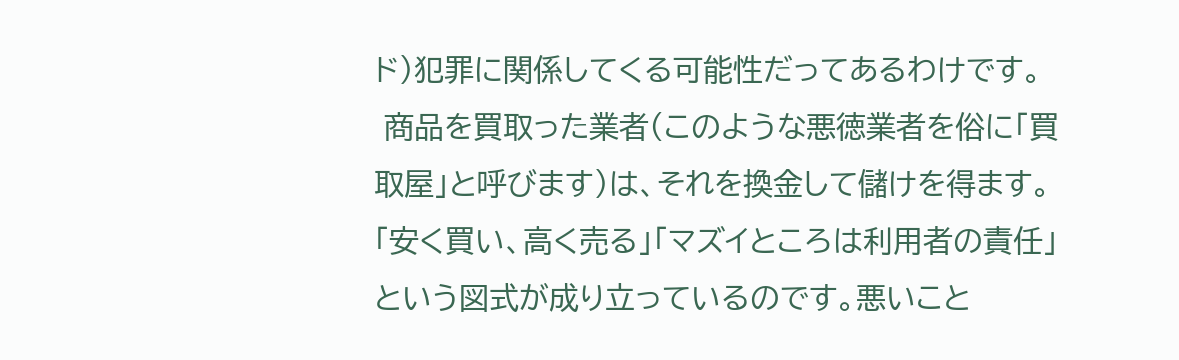ド)犯罪に関係してくる可能性だってあるわけです。
 商品を買取った業者(このような悪徳業者を俗に「買取屋」と呼びます)は、それを換金して儲けを得ます。「安く買い、高く売る」「マズイところは利用者の責任」という図式が成り立っているのです。悪いこと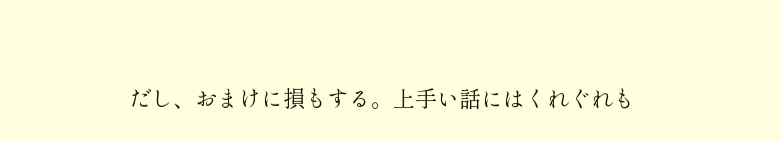だし、おまけに損もする。上手い話にはくれぐれも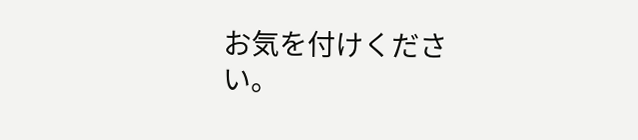お気を付けください。